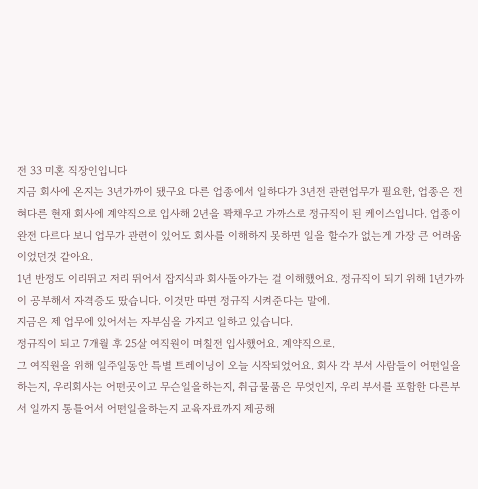전 33 미혼 직장인입니다
지금 회사에 온지는 3년가까이 됐구요 다른 업종에서 일하다가 3년전 관련업무가 필요한, 업종은 전혀다른 현재 회사에 계약직으로 입사해 2년을 꽉채우고 가까스로 정규직이 된 케이스입니다. 업종이 완전 다르다 보니 업무가 관련이 있어도 회사를 이해하지 못하면 일을 할수가 없는게 가장 큰 어려움이었던것 같아요.
1년 반정도 이리뛰고 저리 뛰어서 잡지식과 회사돌아가는 걸 이해했어요. 정규직이 되기 위해 1년가까이 공부해서 자격증도 땄습니다. 이것만 따면 정규직 시켜준다는 말에.
지금은 제 업무에 있어서는 자부심을 가지고 일하고 있습니다.
정규직이 되고 7개월 후 25살 여직원이 며칠전 입사했어요. 계약직으로.
그 여직원을 위해 일주일동안 특별 트레이닝이 오늘 시작되었어요. 회사 각 부서 사람들이 어떤일을 하는지, 우리회사는 어떤곳이고 무슨일을하는지, 취급물품은 무엇인지, 우리 부서를 포함한 다른부서 일까지 통틀어서 어떤일을하는지 교육자료까지 제공해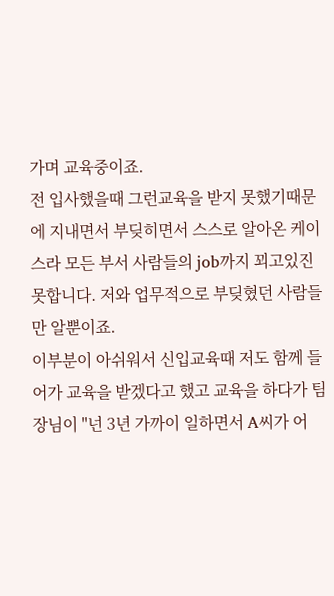가며 교육중이죠.
전 입사했을때 그런교육을 받지 못했기때문에 지내면서 부딪히면서 스스로 알아온 케이스라 모든 부서 사람들의 job까지 꾀고있진 못합니다. 저와 업무적으로 부딪혔던 사람들만 알뿐이죠.
이부분이 아쉬워서 신입교육때 저도 함께 들어가 교육을 받겠다고 했고 교육을 하다가 팀장님이 "넌 3년 가까이 일하면서 A씨가 어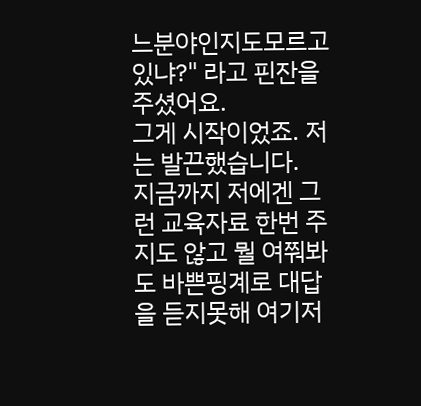느분야인지도모르고 있냐?" 라고 핀잔을 주셨어요.
그게 시작이었죠. 저는 발끈했습니다.
지금까지 저에겐 그런 교육자료 한번 주지도 않고 뭘 여쭤봐도 바쁜핑계로 대답을 듣지못해 여기저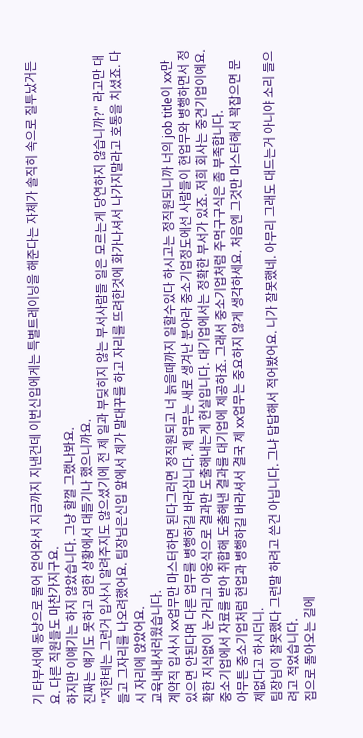기 타부서에 동냥으로 물어 얻어와서 지금까지 지낸건데 이번신입에게는 특별트레이닝을 해준다는 자체가 솔직히 속으로 질투났거든요. 다른 직원들도 마찬가지구요.
하지만 이얘기는 하지 않았습니다. 그냥 할껄 그랬나봐요.
진짜는 얘기도 못하고 엄한 상황에서 대들기나 했으니까요.
"저한테는 그런거 입사시 알려주지도 않으셨기에 전 제 일과 부딪히지 않는 부서사람들 일은 모르는게 당연하지 않습니까?" 라고만 대들고 그자리를 나오려했어요. 팀장님은신입 앞에서 제가 말대꾸를 하고 자리를 뜨려한것에 화가나셔서 나가지말라고 호통을 치셨죠. 다시 자리에 앉았어요.
교육내내서러웠습니다.
계약직 입사시 xx업무만 마스터하면 된다그러면 정직원되고 너 늙을때까지 일할수있다 하시고는 정직원되니까 너의 job title이 xx만 있으면 안된다며 다른 업무를 병행하길 바라십니다. 제 업무는 새로 생겨난 분야라 중소기업정도에선 사람들이 현업무와 병행하면서 정확한 지식없이 눈가리고 아웅식으로 결과만 도출해내는게 현실입니다. 대기업에서는 정확한 부서가 있죠. 저희 회사는 중견기업이예요. 중소기업에서 자료를 받아 취합해 도출해낸 결과를 대기업에 제공하죠. 그래서 중소기업처럼 주먹구구식은 좀 부족합니다.
아무튼 중소기업처럼 현업과 병행하길 바라셔서 결국 제 xx업무는 중요하지 않게 생각하세요. 처음엔 그것만 마스터해서 꽉잡으면 문제없다고 하시더니.
팀장님이 잘못했다 그런말 하려고 쓴건 아닙니다. 그냐 답답해서 적어봤어요. 니가 잘못했네. 아무리 그래도 대드는거 아니야 소리 들으려고 적었습니다.
집으로 돌아오는 길에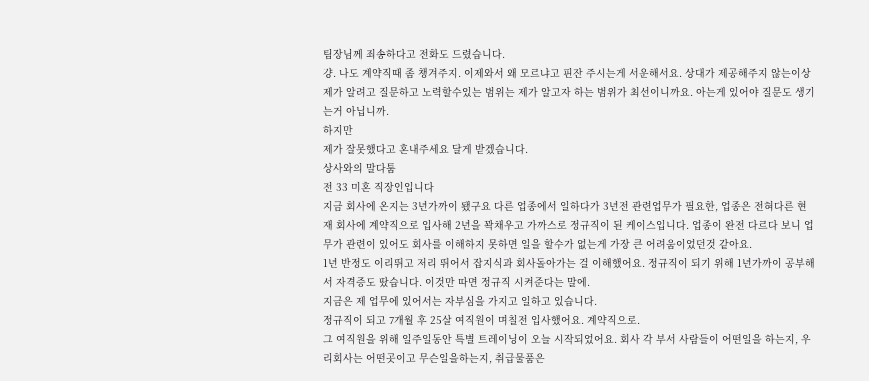팀장님께 죄송하다고 전화도 드렸습니다.
걍. 나도 계약직때 좀 챙겨주지. 이제와서 왜 모르냐고 핀잔 주시는게 서운해서요. 상대가 제공해주지 않는이상 제가 알려고 질문하고 노력할수있는 범위는 제가 알고자 하는 범위가 최선이니까요. 아는게 있어야 질문도 생기는거 아닙니까.
하지만
제가 잘못했다고 혼내주세요 달게 받겠습니다.
상사와의 말다툼
전 33 미혼 직장인입니다
지금 회사에 온지는 3년가까이 됐구요 다른 업종에서 일하다가 3년전 관련업무가 필요한, 업종은 전혀다른 현재 회사에 계약직으로 입사해 2년을 꽉채우고 가까스로 정규직이 된 케이스입니다. 업종이 완전 다르다 보니 업무가 관련이 있어도 회사를 이해하지 못하면 일을 할수가 없는게 가장 큰 어려움이었던것 같아요.
1년 반정도 이리뛰고 저리 뛰어서 잡지식과 회사돌아가는 걸 이해했어요. 정규직이 되기 위해 1년가까이 공부해서 자격증도 땄습니다. 이것만 따면 정규직 시켜준다는 말에.
지금은 제 업무에 있어서는 자부심을 가지고 일하고 있습니다.
정규직이 되고 7개월 후 25살 여직원이 며칠전 입사했어요. 계약직으로.
그 여직원을 위해 일주일동안 특별 트레이닝이 오늘 시작되었어요. 회사 각 부서 사람들이 어떤일을 하는지, 우리회사는 어떤곳이고 무슨일을하는지, 취급물품은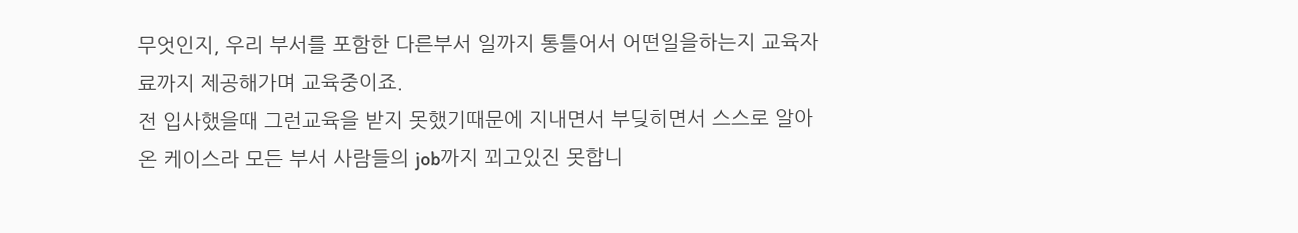무엇인지, 우리 부서를 포함한 다른부서 일까지 통틀어서 어떤일을하는지 교육자료까지 제공해가며 교육중이죠.
전 입사했을때 그런교육을 받지 못했기때문에 지내면서 부딪히면서 스스로 알아온 케이스라 모든 부서 사람들의 job까지 꾀고있진 못합니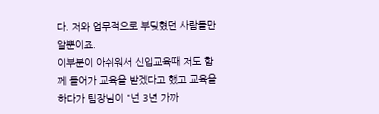다. 저와 업무적으로 부딪혔던 사람들만 알뿐이죠.
이부분이 아쉬워서 신입교육때 저도 함께 들어가 교육을 받겠다고 했고 교육을 하다가 팀장님이 "넌 3년 가까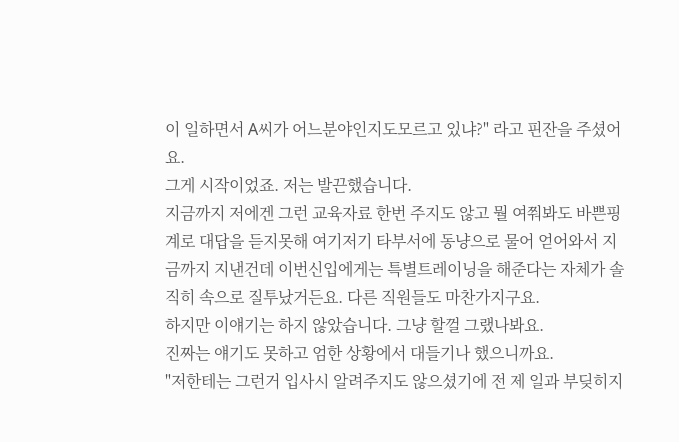이 일하면서 A씨가 어느분야인지도모르고 있냐?" 라고 핀잔을 주셨어요.
그게 시작이었죠. 저는 발끈했습니다.
지금까지 저에겐 그런 교육자료 한번 주지도 않고 뭘 여쭤봐도 바쁜핑계로 대답을 듣지못해 여기저기 타부서에 동냥으로 물어 얻어와서 지금까지 지낸건데 이번신입에게는 특별트레이닝을 해준다는 자체가 솔직히 속으로 질투났거든요. 다른 직원들도 마찬가지구요.
하지만 이얘기는 하지 않았습니다. 그냥 할껄 그랬나봐요.
진짜는 얘기도 못하고 엄한 상황에서 대들기나 했으니까요.
"저한테는 그런거 입사시 알려주지도 않으셨기에 전 제 일과 부딪히지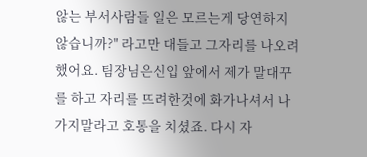않는 부서사람들 일은 모르는게 당연하지 않습니까?" 라고만 대들고 그자리를 나오려했어요. 팀장님은신입 앞에서 제가 말대꾸를 하고 자리를 뜨려한것에 화가나셔서 나가지말라고 호통을 치셨죠. 다시 자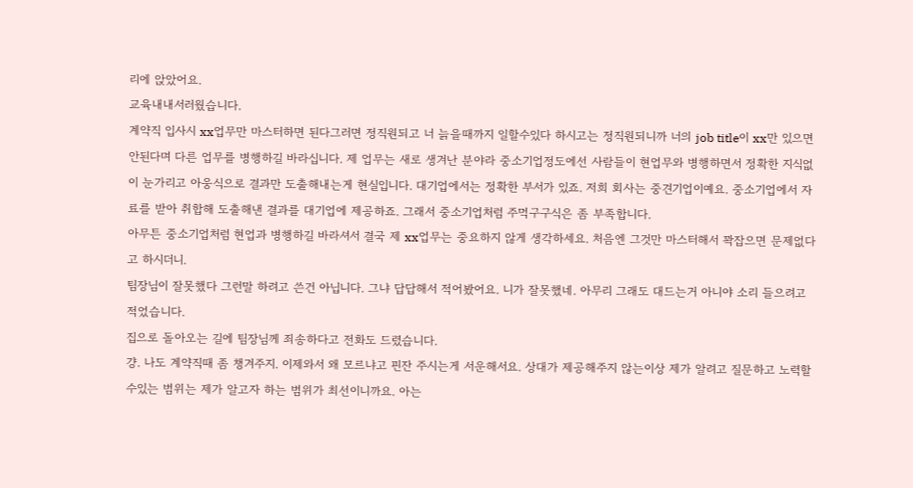리에 앉았어요.
교육내내서러웠습니다.
계약직 입사시 xx업무만 마스터하면 된다그러면 정직원되고 너 늙을때까지 일할수있다 하시고는 정직원되니까 너의 job title이 xx만 있으면 안된다며 다른 업무를 병행하길 바라십니다. 제 업무는 새로 생겨난 분야라 중소기업정도에선 사람들이 현업무와 병행하면서 정확한 지식없이 눈가리고 아웅식으로 결과만 도출해내는게 현실입니다. 대기업에서는 정확한 부서가 있죠. 저희 회사는 중견기업이예요. 중소기업에서 자료를 받아 취합해 도출해낸 결과를 대기업에 제공하죠. 그래서 중소기업처럼 주먹구구식은 좀 부족합니다.
아무튼 중소기업처럼 현업과 병행하길 바라셔서 결국 제 xx업무는 중요하지 않게 생각하세요. 처음엔 그것만 마스터해서 꽉잡으면 문제없다고 하시더니.
팀장님이 잘못했다 그런말 하려고 쓴건 아닙니다. 그냐 답답해서 적어봤어요. 니가 잘못했네. 아무리 그래도 대드는거 아니야 소리 들으려고 적었습니다.
집으로 돌아오는 길에 팀장님께 죄송하다고 전화도 드렸습니다.
걍. 나도 계약직때 좀 챙겨주지. 이제와서 왜 모르냐고 핀잔 주시는게 서운해서요. 상대가 제공해주지 않는이상 제가 알려고 질문하고 노력할수있는 범위는 제가 알고자 하는 범위가 최선이니까요. 아는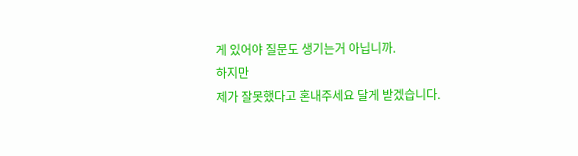게 있어야 질문도 생기는거 아닙니까.
하지만
제가 잘못했다고 혼내주세요 달게 받겠습니다.